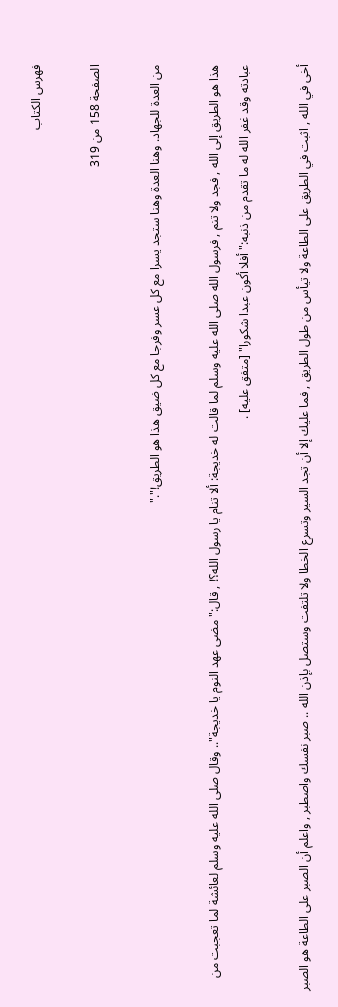فهرس الكتاب

الصفحة 158 من 319

من العدة للجهاد. وهنا العدة وهنا ستجد يسرا مع كل عسر وفرجا مع كل ضيق هذا هو الطريق!"."

هذا هو الطريق إلى الله , فجد ولا تنم , فرسول الله صلى الله عليه وسلم لما قالت له خديجة: ألا تنام يا رسول الله؟! , قال:"مضى عهد النوم يا خديجة".. وقال صلى الله عليه وسلم لعائشة لما تعجبت من عبادته وقد غفر الله له ما تقدم من ذنبه:"أفلا أكون عبدا شكورا" [متفق عليه] .

أخى في الله , اثبت في الطريق على الطاعة ولا تيأس من طول الطريق , فما عليك إلا أن تجد السير وتسرع الخطا ولا تلتفت وستصل بإذن الله .. صبر نفسك واصطبر , واعلم أن الصبر على الطاعة هو الصبر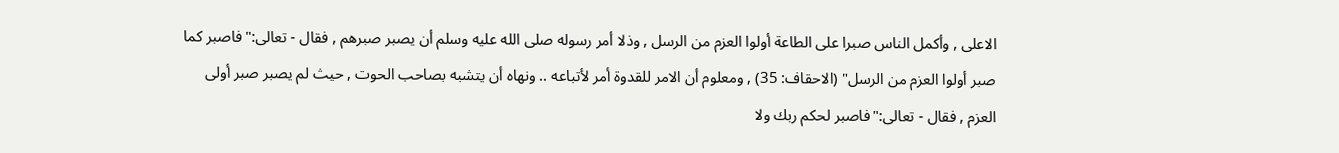الاعلى , وأكمل الناس صبرا على الطاعة أولوا العزم من الرسل , وذلا أمر رسوله صلى الله عليه وسلم أن يصبر صبرهم , فقال - تعالى:"فاصبر كما صبر أولوا العزم من الرسل" (الاحقاف: 35) , ومعلوم أن الامر للقدوة أمر لأتباعه .. ونهاه أن يتشبه بصاحب الحوت , حيث لم يصبر صبر أولى العزم , فقال - تعالى:"فاصبر لحكم ربك ولا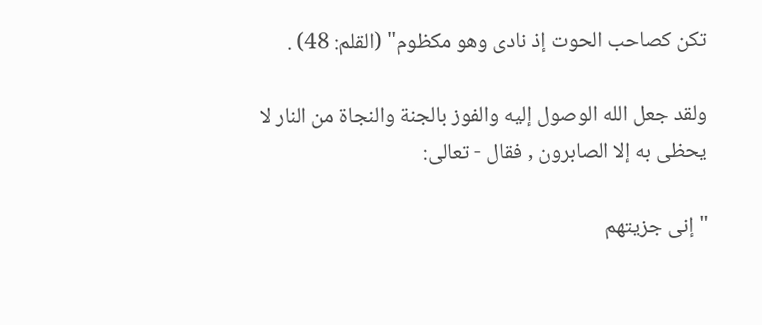تكن كصاحب الحوت إذ نادى وهو مكظوم" (القلم: 48) .

ولقد جعل الله الوصول إليه والفوز بالجنة والنجاة من النار لا يحظى به إلا الصابرون , فقال - تعالى:

"إنى جزيتهم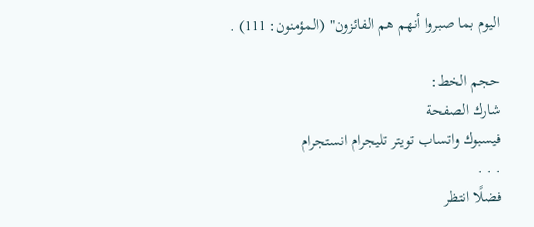اليوم بما صبروا أنهم هم الفائزون" (المؤمنون: 111) .

حجم الخط:
شارك الصفحة
فيسبوك واتساب تويتر تليجرام انستجرام
. . .
فضلًا انتظر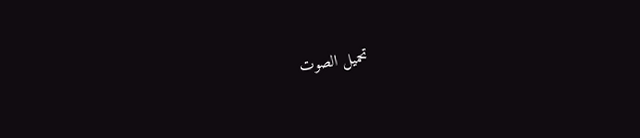تحميل الصوت